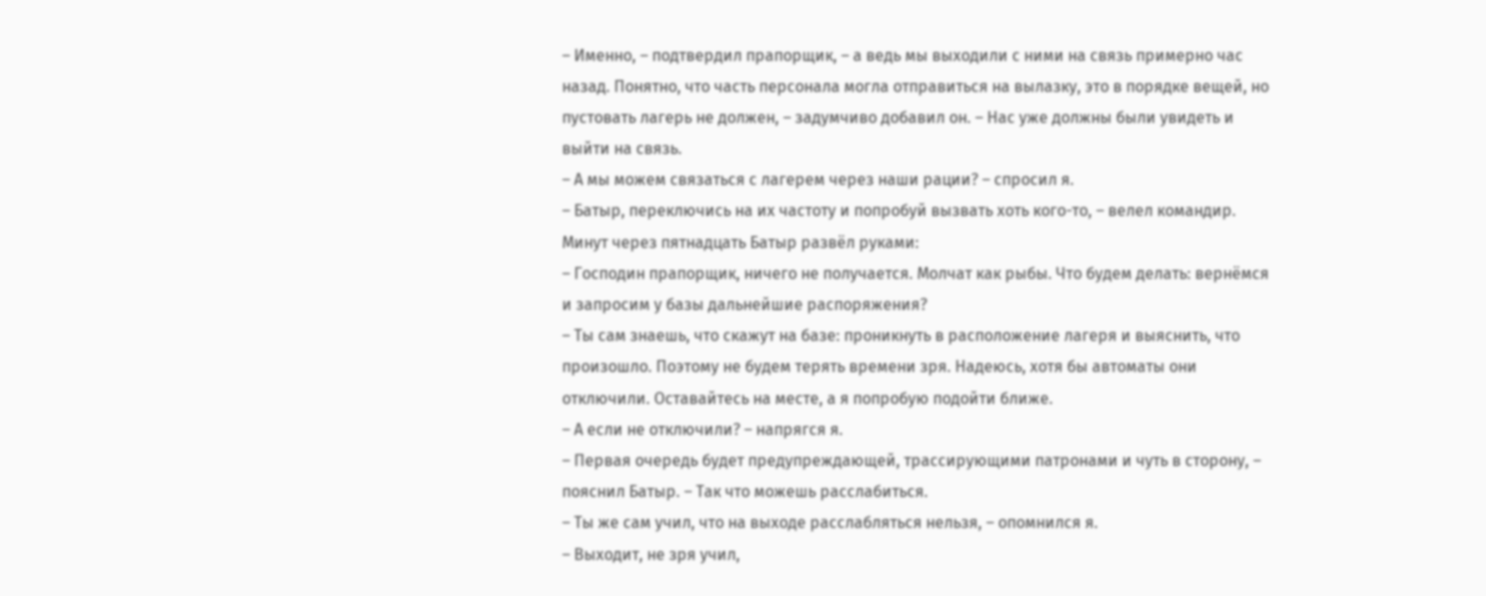– Именно, – подтвердил прапорщик, – а ведь мы выходили с ними на связь примерно час назад. Понятно, что часть персонала могла отправиться на вылазку, это в порядке вещей, но пустовать лагерь не должен, – задумчиво добавил он. – Нас уже должны были увидеть и выйти на связь.
– А мы можем связаться с лагерем через наши рации? – спросил я.
– Батыр, переключись на их частоту и попробуй вызвать хоть кого-то, – велел командир.
Минут через пятнадцать Батыр развёл руками:
– Господин прапорщик, ничего не получается. Молчат как рыбы. Что будем делать: вернёмся и запросим у базы дальнейшие распоряжения?
– Ты сам знаешь, что скажут на базе: проникнуть в расположение лагеря и выяснить, что произошло. Поэтому не будем терять времени зря. Надеюсь, хотя бы автоматы они отключили. Оставайтесь на месте, а я попробую подойти ближе.
– А если не отключили? – напрягся я.
– Первая очередь будет предупреждающей, трассирующими патронами и чуть в сторону, – пояснил Батыр. – Так что можешь расслабиться.
– Ты же сам учил, что на выходе расслабляться нельзя, – опомнился я.
– Выходит, не зря учил,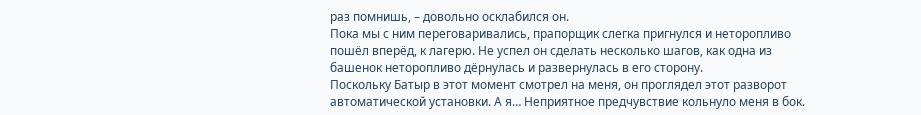раз помнишь, – довольно осклабился он.
Пока мы с ним переговаривались, прапорщик слегка пригнулся и неторопливо пошёл вперёд, к лагерю. Не успел он сделать несколько шагов, как одна из башенок неторопливо дёрнулась и развернулась в его сторону.
Поскольку Батыр в этот момент смотрел на меня, он проглядел этот разворот автоматической установки. А я… Неприятное предчувствие кольнуло меня в бок.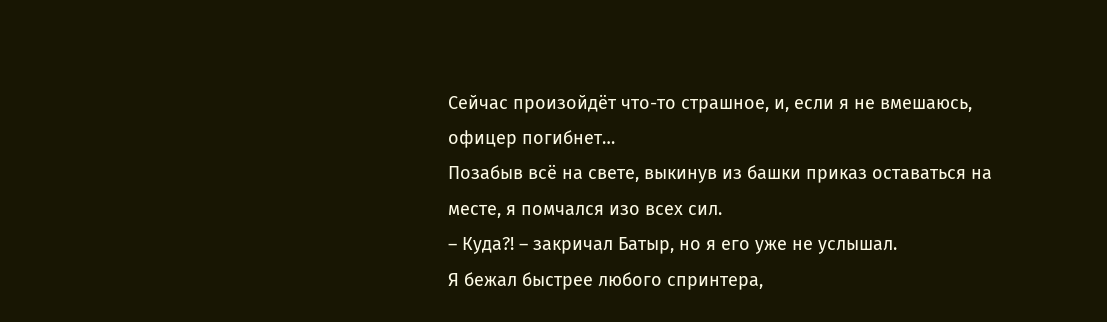Сейчас произойдёт что-то страшное, и, если я не вмешаюсь, офицер погибнет…
Позабыв всё на свете, выкинув из башки приказ оставаться на месте, я помчался изо всех сил.
– Куда?! – закричал Батыр, но я его уже не услышал.
Я бежал быстрее любого спринтера,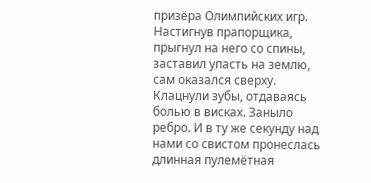призёра Олимпийских игр. Настигнув прапорщика, прыгнул на него со спины, заставил упасть на землю, сам оказался сверху.
Клацнули зубы, отдаваясь болью в висках. Заныло ребро. И в ту же секунду над нами со свистом пронеслась длинная пулемётная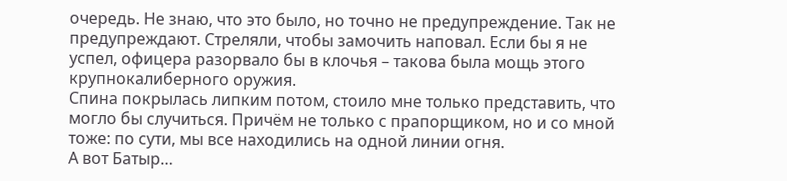очередь. Не знаю, что это было, но точно не предупреждение. Так не предупреждают. Стреляли, чтобы замочить наповал. Если бы я не успел, офицера разорвало бы в клочья – такова была мощь этого крупнокалиберного оружия.
Спина покрылась липким потом, стоило мне только представить, что могло бы случиться. Причём не только с прапорщиком, но и со мной тоже: по сути, мы все находились на одной линии огня.
А вот Батыр…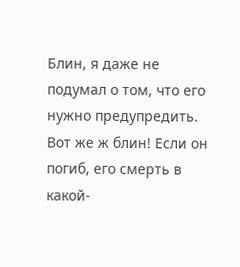Блин, я даже не подумал о том, что его нужно предупредить. Вот же ж блин! Если он погиб, его смерть в какой-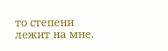то степени лежит на мне.